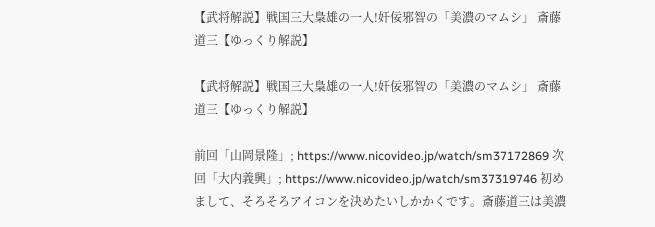【武将解説】戦国三大梟雄の一人!奸佞邪智の「美濃のマムシ」 斎藤道三【ゆっくり解説】

【武将解説】戦国三大梟雄の一人!奸佞邪智の「美濃のマムシ」 斎藤道三【ゆっくり解説】

前回「山岡景隆」; https://www.nicovideo.jp/watch/sm37172869 次回「大内義興」; https://www.nicovideo.jp/watch/sm37319746 初めまして、そろそろアイコンを決めたいしかかくです。斎藤道三は美濃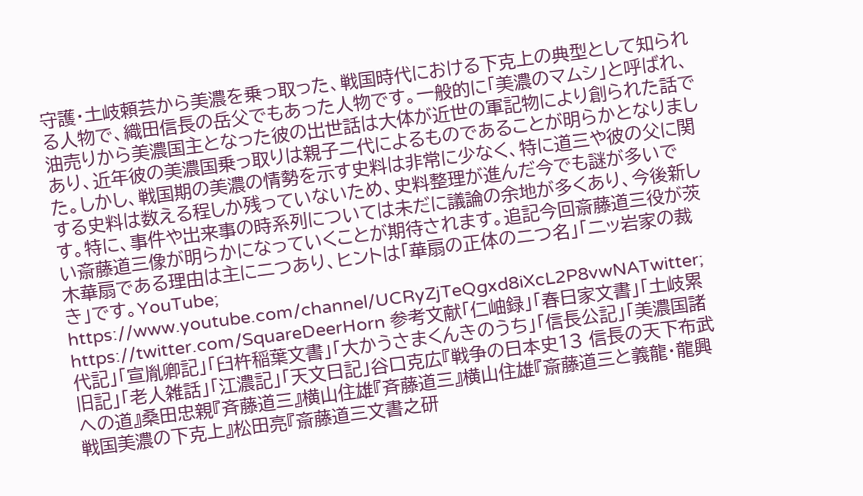守護・土岐頼芸から美濃を乗っ取った、戦国時代における下克上の典型として知られる人物で、織田信長の岳父でもあった人物です。一般的に「美濃のマムシ」と呼ばれ、油売りから美濃国主となった彼の出世話は大体が近世の軍記物により創られた話であり、近年彼の美濃国乗っ取りは親子二代によるものであることが明らかとなりました。しかし、戦国期の美濃の情勢を示す史料は非常に少なく、特に道三や彼の父に関する史料は数える程しか残っていないため、史料整理が進んだ今でも謎が多いです。特に、事件や出来事の時系列については未だに議論の余地が多くあり、今後新しい斎藤道三像が明らかになっていくことが期待されます。追記今回斎藤道三役が茨木華扇である理由は主に二つあり、ヒントは「華扇の正体の二つ名」「二ッ岩家の裁き」です。YouTube; https://www.youtube.com/channel/UCRyZjTeQgxd8iXcL2P8vwNATwitter; https://twitter.com/SquareDeerHorn 参考文献「仁岫録」「春日家文書」「土岐累代記」「宣胤卿記」「臼杵稲葉文書」「大かうさまくんきのうち」「信長公記」「美濃国諸旧記」「老人雑話」「江濃記」「天文日記」谷口克広『戦争の日本史13 信長の天下布武への道』桑田忠親『斉藤道三』横山住雄『斉藤道三』横山住雄『斎藤道三と義龍・龍興 戦国美濃の下克上』松田亮『斎藤道三文書之研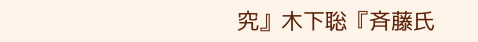究』木下聡『斉藤氏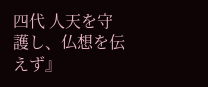四代 人天を守護し、仏想を伝えず』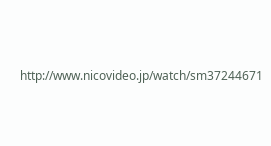http://www.nicovideo.jp/watch/sm37244671